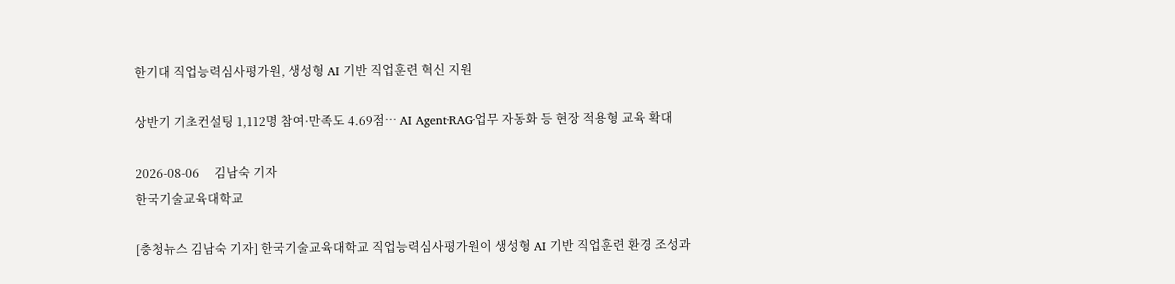한기대 직업능력심사평가원, 생성형 AI 기반 직업훈련 혁신 지원

상반기 기초컨설팅 1,112명 참여·만족도 4.69점… AI Agent·RAG·업무 자동화 등 현장 적용형 교육 확대

2026-08-06     김남숙 기자
한국기술교육대학교

[충청뉴스 김남숙 기자] 한국기술교육대학교 직업능력심사평가원이 생성형 AI 기반 직업훈련 환경 조성과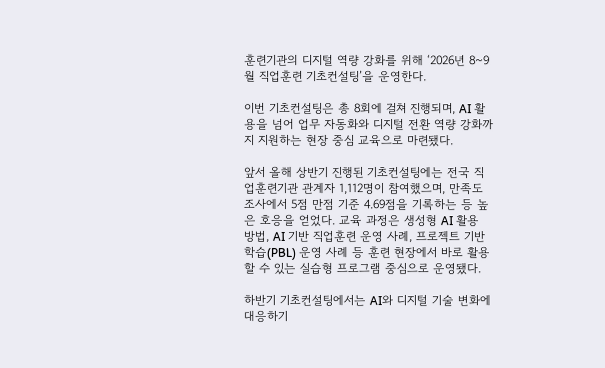훈련기관의 디지털 역량 강화를 위해 ‘2026년 8~9월 직업훈련 기초컨설팅’을 운영한다.

이번 기초컨설팅은 총 8회에 걸쳐 진행되며, AI 활용을 넘어 업무 자동화와 디지털 전환 역량 강화까지 지원하는 현장 중심 교육으로 마련됐다.

앞서 올해 상반기 진행된 기초컨설팅에는 전국 직업훈련기관 관계자 1,112명이 참여했으며, 만족도 조사에서 5점 만점 기준 4.69점을 기록하는 등 높은 호응을 얻었다. 교육 과정은 생성형 AI 활용 방법, AI 기반 직업훈련 운영 사례, 프로젝트 기반 학습(PBL) 운영 사례 등 훈련 현장에서 바로 활용할 수 있는 실습형 프로그램 중심으로 운영됐다.

하반기 기초컨설팅에서는 AI와 디지털 기술 변화에 대응하기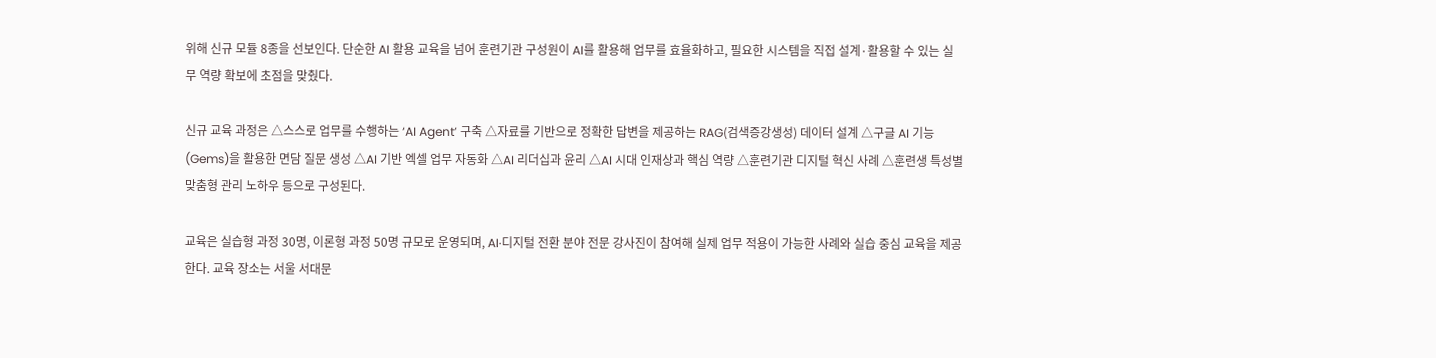위해 신규 모듈 8종을 선보인다. 단순한 AI 활용 교육을 넘어 훈련기관 구성원이 AI를 활용해 업무를 효율화하고, 필요한 시스템을 직접 설계·활용할 수 있는 실무 역량 확보에 초점을 맞췄다.

신규 교육 과정은 △스스로 업무를 수행하는 ‘AI Agent’ 구축 △자료를 기반으로 정확한 답변을 제공하는 RAG(검색증강생성) 데이터 설계 △구글 AI 기능(Gems)을 활용한 면담 질문 생성 △AI 기반 엑셀 업무 자동화 △AI 리더십과 윤리 △AI 시대 인재상과 핵심 역량 △훈련기관 디지털 혁신 사례 △훈련생 특성별 맞춤형 관리 노하우 등으로 구성된다.

교육은 실습형 과정 30명, 이론형 과정 50명 규모로 운영되며, AI·디지털 전환 분야 전문 강사진이 참여해 실제 업무 적용이 가능한 사례와 실습 중심 교육을 제공한다. 교육 장소는 서울 서대문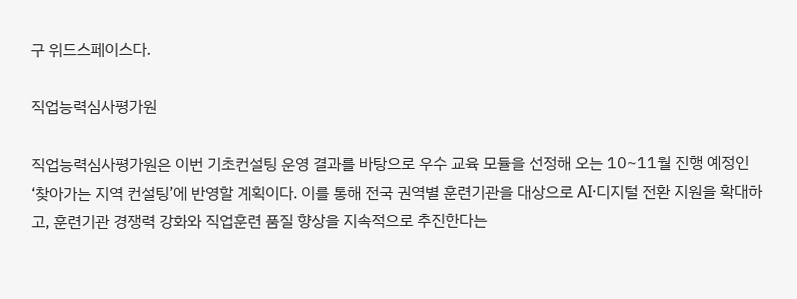구 위드스페이스다.

직업능력심사평가원

직업능력심사평가원은 이번 기초컨설팅 운영 결과를 바탕으로 우수 교육 모듈을 선정해 오는 10~11월 진행 예정인 ‘찾아가는 지역 컨설팅’에 반영할 계획이다. 이를 통해 전국 권역별 훈련기관을 대상으로 AI·디지털 전환 지원을 확대하고, 훈련기관 경쟁력 강화와 직업훈련 품질 향상을 지속적으로 추진한다는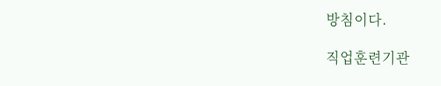방침이다.

직업훈련기관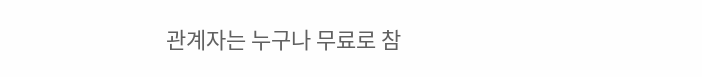관계자는 누구나 무료로 참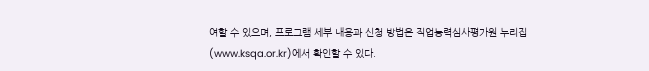여할 수 있으며, 프로그램 세부 내용과 신청 방법은 직업능력심사평가원 누리집(www.ksqa.or.kr)에서 확인할 수 있다.